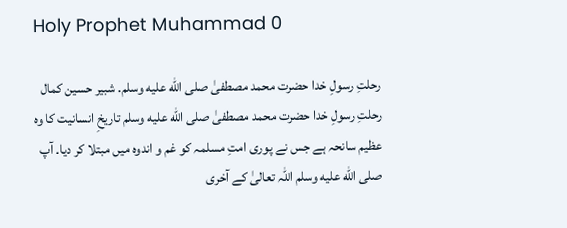Holy Prophet Muhammad 0

رحلتِ رسولِ خدا حضرت محمد مصطفیٰ صلى الله عليه وسلم. شبیر حسین کمال
رحلتِ رسولِ خدا حضرت محمد مصطفیٰ صلى الله عليه وسلم تاریخِ انسانیت کا وہ عظیم سانحہ ہے جس نے پوری امتِ مسلمہ کو غم و اندوہ میں مبتلا کر دیا۔ آپ صلى الله عليه وسلم اللہ تعالیٰ کے آخری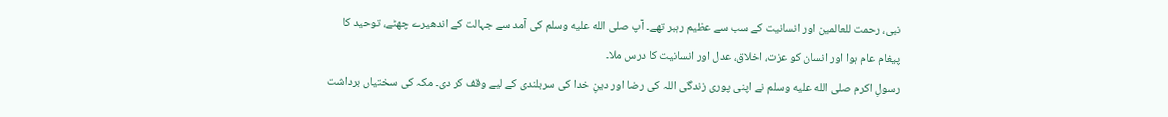نبی، رحمت للعالمین اور انسانیت کے سب سے عظیم رہبر تھے۔ آپ صلى الله عليه وسلم کی آمد سے جہالت کے اندھیرے چھٹے، توحید کا پیغام عام ہوا اور انسان کو عزت، اخلاق، عدل اور انسانیت کا درس ملا۔
رسولِ اکرم صلى الله عليه وسلم نے اپنی پوری زندگی اللہ کی رضا اور دینِ خدا کی سربلندی کے لیے وقف کر دی۔ مکہ کی سختیاں برداشت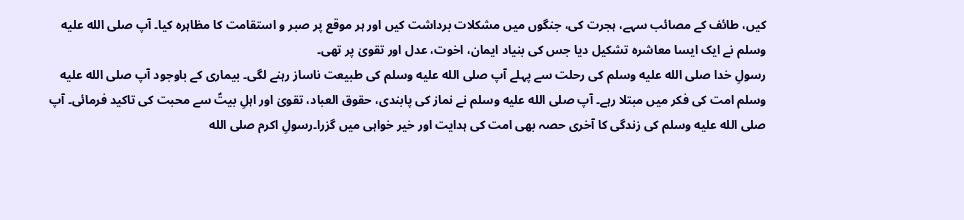کیں، طائف کے مصائب سہے، ہجرت کی، جنگوں میں مشکلات برداشت کیں اور ہر موقع پر صبر و استقامت کا مظاہرہ کیا۔ آپ صلى الله عليه وسلم نے ایک ایسا معاشرہ تشکیل دیا جس کی بنیاد ایمان، اخوت، عدل اور تقویٰ پر تھی۔
رسولِ خدا صلى الله عليه وسلم کی رحلت سے پہلے آپ صلى الله عليه وسلم کی طبیعت ناساز رہنے لگی۔ بیماری کے باوجود آپ صلى الله عليه وسلم امت کی فکر میں مبتلا رہے۔ آپ صلى الله عليه وسلم نے نماز کی پابندی، حقوق العباد، تقویٰ اور اہلِ بیتؑ سے محبت کی تاکید فرمائی۔ آپ صلى الله عليه وسلم کی زندگی کا آخری حصہ بھی امت کی ہدایت اور خیر خواہی میں گزرا۔رسولِ اکرم صلى الله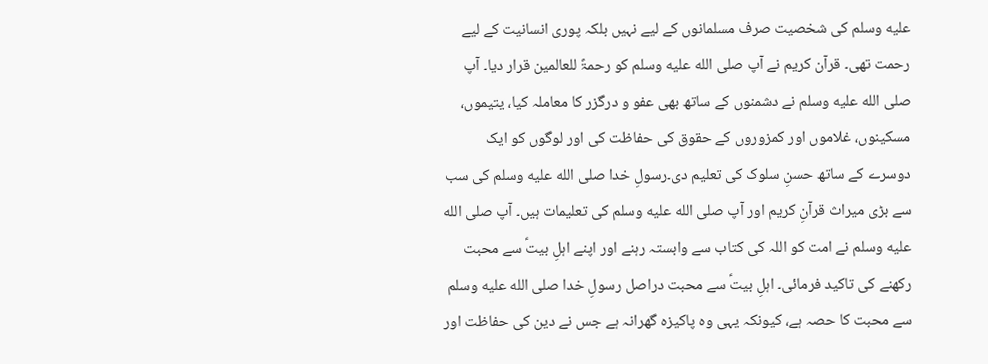عليه وسلم کی شخصیت صرف مسلمانوں کے لیے نہیں بلکہ پوری انسانیت کے لیے رحمت تھی۔ قرآن کریم نے آپ صلى الله عليه وسلم کو رحمۃً للعالمین قرار دیا۔ آپ صلى الله عليه وسلم نے دشمنوں کے ساتھ بھی عفو و درگزر کا معاملہ کیا، یتیموں، مسکینوں، غلاموں اور کمزوروں کے حقوق کی حفاظت کی اور لوگوں کو ایک دوسرے کے ساتھ حسنِ سلوک کی تعلیم دی۔رسولِ خدا صلى الله عليه وسلم کی سب سے بڑی میراث قرآنِ کریم اور آپ صلى الله عليه وسلم کی تعلیمات ہیں۔ آپ صلى الله عليه وسلم نے امت کو اللہ کی کتاب سے وابستہ رہنے اور اپنے اہلِ بیتؑ سے محبت رکھنے کی تاکید فرمائی۔ اہلِ بیتؑ سے محبت دراصل رسولِ خدا صلى الله عليه وسلم سے محبت کا حصہ ہے، کیونکہ یہی وہ پاکیزہ گھرانہ ہے جس نے دین کی حفاظت اور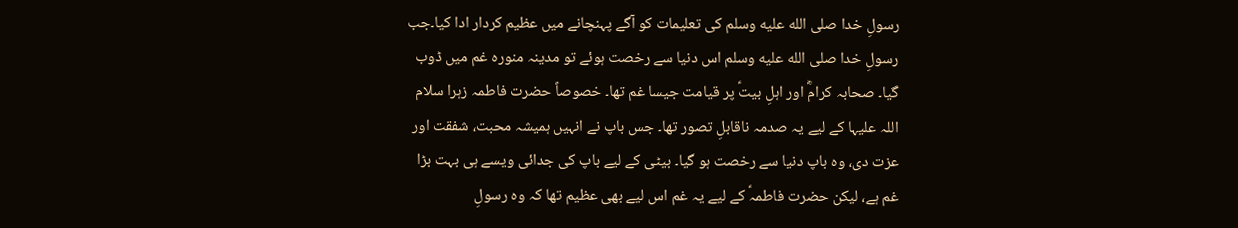رسولِ خدا صلى الله عليه وسلم کی تعلیمات کو آگے پہنچانے میں عظیم کردار ادا کیا۔جب رسولِ خدا صلى الله عليه وسلم اس دنیا سے رخصت ہوئے تو مدینہ منورہ غم میں ڈوب گیا۔ صحابہ کرامؓ اور اہلِ بیتؑ پر قیامت جیسا غم تھا۔ خصوصاً حضرت فاطمہ زہرا سلام اللہ علیہا کے لیے یہ صدمہ ناقابلِ تصور تھا۔ جس باپ نے انہیں ہمیشہ محبت، شفقت اور عزت دی، وہ باپ دنیا سے رخصت ہو گیا۔ بیٹی کے لیے باپ کی جدائی ویسے ہی بہت بڑا غم ہے، لیکن حضرت فاطمہؑ کے لیے یہ غم اس لیے بھی عظیم تھا کہ وہ رسولِ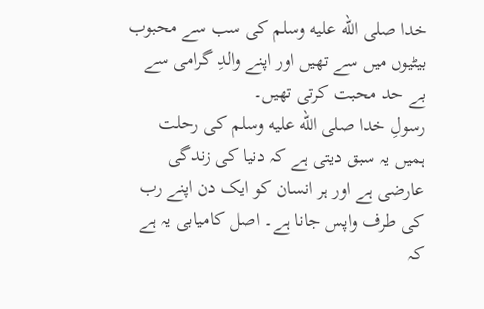خدا صلى الله عليه وسلم کی سب سے محبوب بیٹیوں میں سے تھیں اور اپنے والدِ گرامی سے بے حد محبت کرتی تھیں۔
رسولِ خدا صلى الله عليه وسلم کی رحلت ہمیں یہ سبق دیتی ہے کہ دنیا کی زندگی عارضی ہے اور ہر انسان کو ایک دن اپنے رب کی طرف واپس جانا ہے۔ اصل کامیابی یہ ہے کہ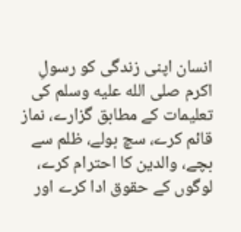انسان اپنی زندگی کو رسولِ اکرم صلى الله عليه وسلم کی تعلیمات کے مطابق گزارے، نماز قائم کرے، سچ بولے، ظلم سے بچے، والدین کا احترام کرے، لوگوں کے حقوق ادا کرے اور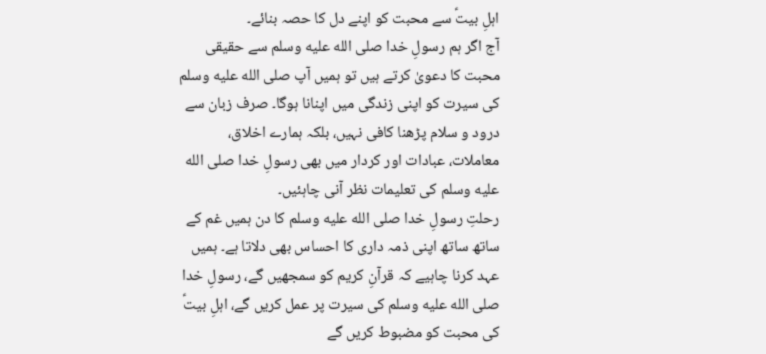اہلِ بیتؑ سے محبت کو اپنے دل کا حصہ بنائے۔
آج اگر ہم رسولِ خدا صلى الله عليه وسلم سے حقیقی محبت کا دعویٰ کرتے ہیں تو ہمیں آپ صلى الله عليه وسلم کی سیرت کو اپنی زندگی میں اپنانا ہوگا۔ صرف زبان سے درود و سلام پڑھنا کافی نہیں، بلکہ ہمارے اخلاق، معاملات، عبادات اور کردار میں بھی رسولِ خدا صلى الله عليه وسلم کی تعلیمات نظر آنی چاہئیں۔
رحلتِ رسولِ خدا صلى الله عليه وسلم کا دن ہمیں غم کے ساتھ ساتھ اپنی ذمہ داری کا احساس بھی دلاتا ہے۔ ہمیں عہد کرنا چاہیے کہ قرآنِ کریم کو سمجھیں گے، رسولِ خدا صلى الله عليه وسلم کی سیرت پر عمل کریں گے، اہلِ بیتؑ کی محبت کو مضبوط کریں گے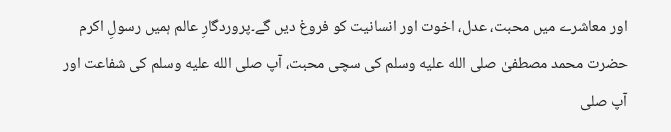اور معاشرے میں محبت، عدل، اخوت اور انسانیت کو فروغ دیں گے۔پروردگارِ عالم ہمیں رسولِ اکرم حضرت محمد مصطفیٰ صلى الله عليه وسلم کی سچی محبت، آپ صلى الله عليه وسلم کی شفاعت اور آپ صلى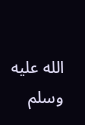الله عليه وسلم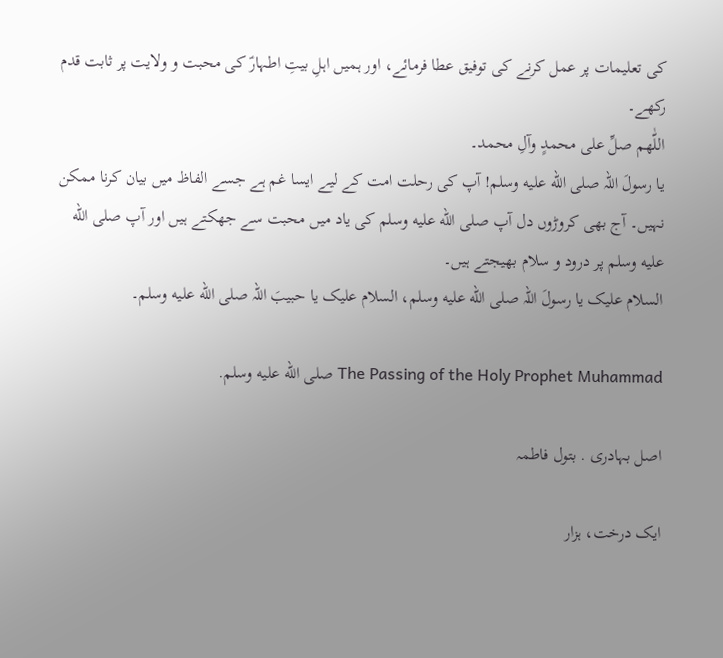کی تعلیمات پر عمل کرنے کی توفیق عطا فرمائے، اور ہمیں اہلِ بیتِ اطہارؑ کی محبت و ولایت پر ثابت قدم رکھے۔
اللّٰهم صلِّ على محمدٍ وآلِ محمد۔
یا رسولَ اللہ صلى الله عليه وسلم! آپ کی رحلت امت کے لیے ایسا غم ہے جسے الفاظ میں بیان کرنا ممکن نہیں۔ آج بھی کروڑوں دل آپ صلى الله عليه وسلم کی یاد میں محبت سے جھکتے ہیں اور آپ صلى الله عليه وسلم پر درود و سلام بھیجتے ہیں۔
السلام علیک یا رسولَ اللہ صلى الله عليه وسلم، السلام علیک یا حبیبَ اللہ صلى الله عليه وسلم۔

The Passing of the Holy Prophet Muhammad صلى الله عليه وسلم.

اصل بہادری . بتول فاطمہ

ایک درخت، ہزار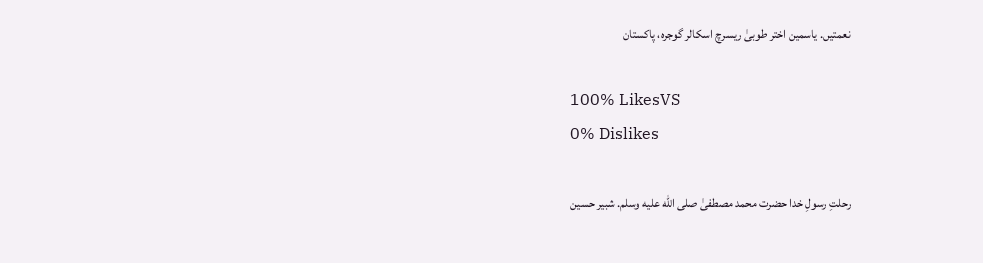نعمتیں. یاسمین اختر طوبیٰ ریسرچ اسکالر گوجرہ، پاکستان

100% LikesVS
0% Dislikes

رحلتِ رسولِ خدا حضرت محمد مصطفیٰ صلى الله عليه وسلم. شبیر حسین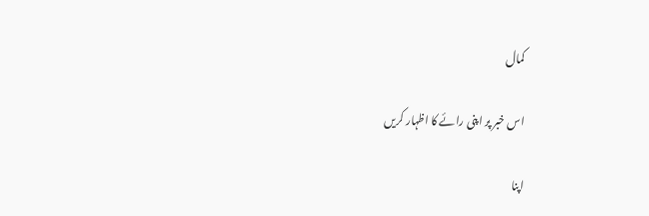کمال

اس خبر پر اپنی رائے کا اظہار کریں

اپنا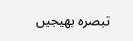تبصرہ بھیجیں